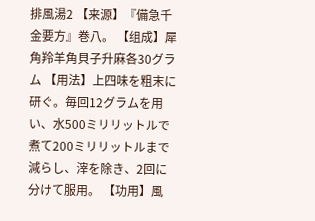排風湯2 【来源】『備急千金要方』巻八。 【组成】犀角羚羊角貝子升麻各30グラム 【用法】上四味を粗末に研ぐ。毎回12グラムを用い、水500ミリリットルで煮て200ミリリットルまで減らし、滓を除き、2回に分けて服用。 【功用】風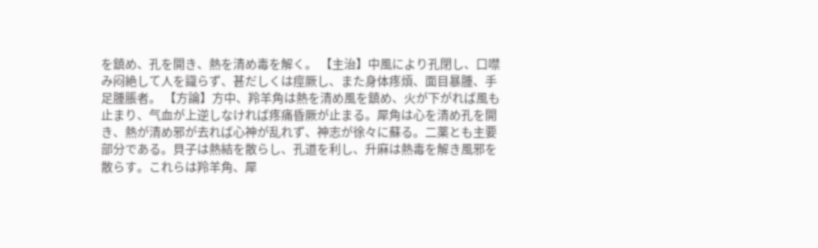を鎮め、孔を開き、熱を清め毒を解く。 【主治】中風により孔閉し、口噤み闷絶して人を識らず、甚だしくは痙厥し、また身体疼煩、面目暴腫、手足腫脹者。 【方論】方中、羚羊角は熱を清め風を鎮め、火が下がれば風も止まり、气血が上逆しなければ疼痛昏厥が止まる。犀角は心を清め孔を開き、熱が清め邪が去れば心神が乱れず、神志が徐々に蘇る。二薬とも主要部分である。貝子は熱結を散らし、孔道を利し、升麻は熱毒を解き風邪を散らす。これらは羚羊角、犀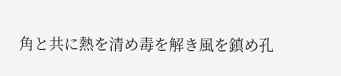角と共に熱を清め毒を解き風を鎮め孔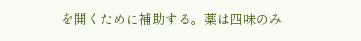を開くために補助する。薬は四味のみ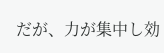だが、力が集中し効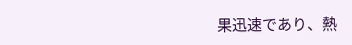果迅速であり、熱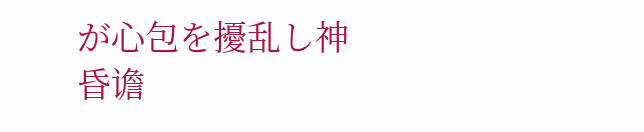が心包を擾乱し神昏谵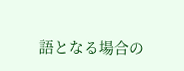語となる場合の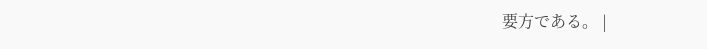要方である。 |